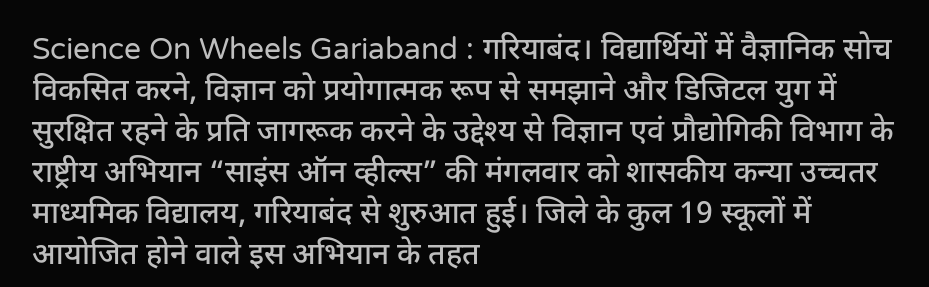Science On Wheels Gariaband : गरियाबंद। विद्यार्थियों में वैज्ञानिक सोच विकसित करने, विज्ञान को प्रयोगात्मक रूप से समझाने और डिजिटल युग में सुरक्षित रहने के प्रति जागरूक करने के उद्देश्य से विज्ञान एवं प्रौद्योगिकी विभाग के राष्ट्रीय अभियान “साइंस ऑन व्हील्स” की मंगलवार को शासकीय कन्या उच्चतर माध्यमिक विद्यालय, गरियाबंद से शुरुआत हुई। जिले के कुल 19 स्कूलों में आयोजित होने वाले इस अभियान के तहत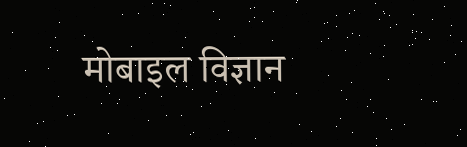मोबाइल विज्ञान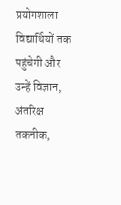प्रयोगशाला विद्यार्थियों तक पहुंचेगी और उन्हें विज्ञान, अंतरिक्ष तकनीक,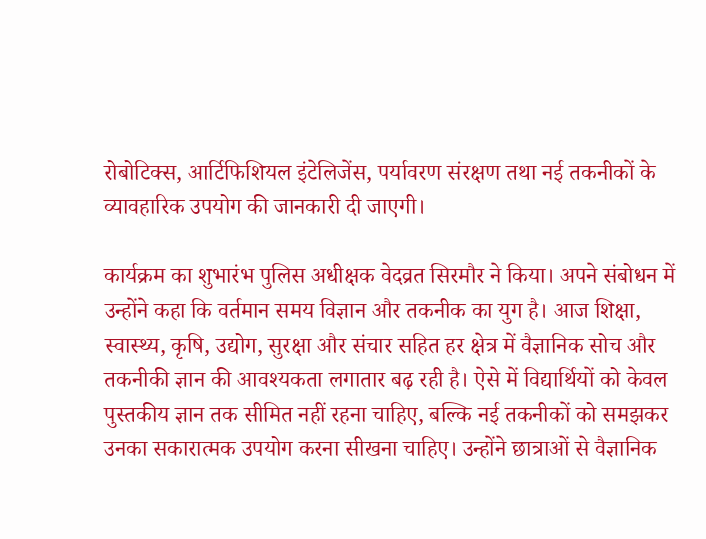रोबोटिक्स, आर्टिफिशियल इंटेलिजेंस, पर्यावरण संरक्षण तथा नई तकनीकों के व्यावहारिक उपयोग की जानकारी दी जाएगी।

कार्यक्रम का शुभारंभ पुलिस अधीक्षक वेदव्रत सिरमौर ने किया। अपने संबोधन में उन्होंने कहा कि वर्तमान समय विज्ञान और तकनीक का युग है। आज शिक्षा, स्वास्थ्य, कृषि, उद्योग, सुरक्षा और संचार सहित हर क्षेत्र में वैज्ञानिक सोच और तकनीकी ज्ञान की आवश्यकता लगातार बढ़ रही है। ऐसे में विद्यार्थियों को केवल पुस्तकीय ज्ञान तक सीमित नहीं रहना चाहिए, बल्कि नई तकनीकों को समझकर उनका सकारात्मक उपयोग करना सीखना चाहिए। उन्होंने छात्राओं से वैज्ञानिक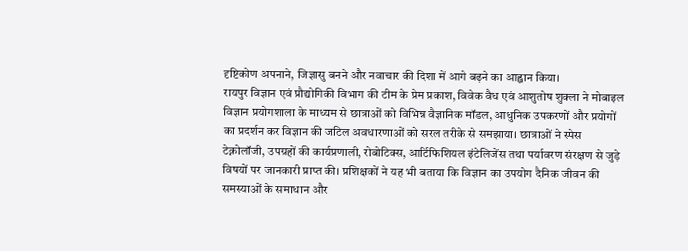दृष्टिकोण अपनाने, जिज्ञासु बनने और नवाचार की दिशा में आगे बढ़ने का आह्वान किया।
रायपुर विज्ञान एवं प्रौद्योगिकी विभाग की टीम के प्रेम प्रकाश, विवेक वैध एवं आशुतोष शुक्ला ने मोबाइल विज्ञान प्रयोगशाला के माध्यम से छात्राओं को विभिन्न वैज्ञानिक मॉडल, आधुनिक उपकरणों और प्रयोगों का प्रदर्शन कर विज्ञान की जटिल अवधारणाओं को सरल तरीके से समझाया। छात्राओं ने स्पेस टेक्नोलॉजी, उपग्रहों की कार्यप्रणाली, रोबोटिक्स, आर्टिफिशियल इंटेलिजेंस तथा पर्यावरण संरक्षण से जुड़े विषयों पर जानकारी प्राप्त की। प्रशिक्षकों ने यह भी बताया कि विज्ञान का उपयोग दैनिक जीवन की समस्याओं के समाधान और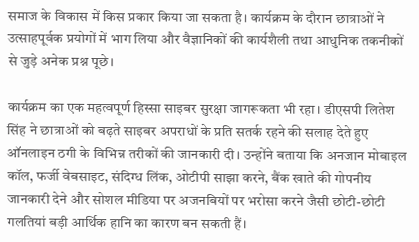समाज के विकास में किस प्रकार किया जा सकता है। कार्यक्रम के दौरान छात्राओं ने उत्साहपूर्वक प्रयोगों में भाग लिया और वैज्ञानिकों की कार्यशैली तथा आधुनिक तकनीकों से जुड़े अनेक प्रश्न पूछे।

कार्यक्रम का एक महत्वपूर्ण हिस्सा साइबर सुरक्षा जागरूकता भी रहा। डीएसपी लितेश सिंह ने छात्राओं को बढ़ते साइबर अपराधों के प्रति सतर्क रहने की सलाह देते हुए ऑनलाइन ठगी के विभिन्न तरीकों की जानकारी दी। उन्होंने बताया कि अनजान मोबाइल कॉल, फर्जी वेबसाइट, संदिग्ध लिंक, ओटीपी साझा करने, बैंक खाते की गोपनीय जानकारी देने और सोशल मीडिया पर अजनबियों पर भरोसा करने जैसी छोटी-छोटी गलतियां बड़ी आर्थिक हानि का कारण बन सकती हैं।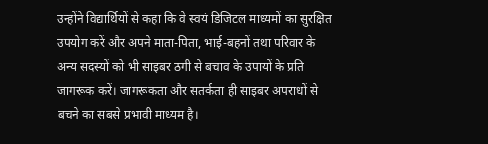उन्होंने विद्यार्थियों से कहा कि वे स्वयं डिजिटल माध्यमों का सुरक्षित उपयोग करें और अपने माता-पिता, भाई-बहनों तथा परिवार के अन्य सदस्यों को भी साइबर ठगी से बचाव के उपायों के प्रति जागरूक करें। जागरूकता और सतर्कता ही साइबर अपराधों से बचने का सबसे प्रभावी माध्यम है।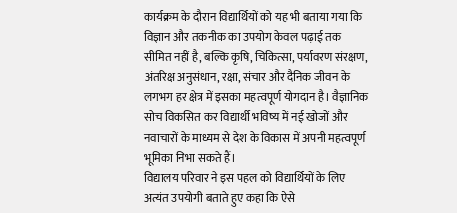कार्यक्रम के दौरान विद्यार्थियों को यह भी बताया गया कि विज्ञान और तकनीक का उपयोग केवल पढ़ाई तक सीमित नहीं है, बल्कि कृषि, चिकित्सा, पर्यावरण संरक्षण, अंतरिक्ष अनुसंधान, रक्षा, संचार और दैनिक जीवन के लगभग हर क्षेत्र में इसका महत्वपूर्ण योगदान है। वैज्ञानिक सोच विकसित कर विद्यार्थी भविष्य में नई खोजों और नवाचारों के माध्यम से देश के विकास में अपनी महत्वपूर्ण भूमिका निभा सकते हैं।
विद्यालय परिवार ने इस पहल को विद्यार्थियों के लिए अत्यंत उपयोगी बताते हुए कहा कि ऐसे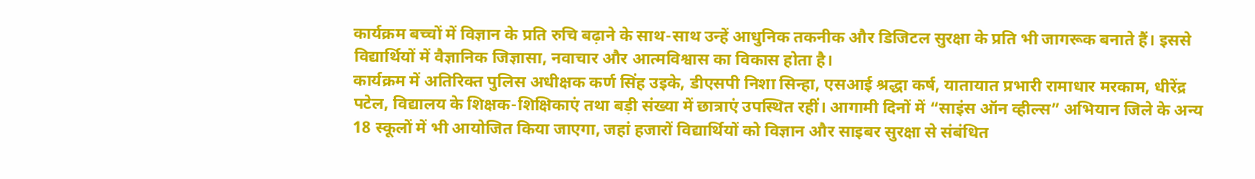कार्यक्रम बच्चों में विज्ञान के प्रति रुचि बढ़ाने के साथ-साथ उन्हें आधुनिक तकनीक और डिजिटल सुरक्षा के प्रति भी जागरूक बनाते हैं। इससे विद्यार्थियों में वैज्ञानिक जिज्ञासा, नवाचार और आत्मविश्वास का विकास होता है।
कार्यक्रम में अतिरिक्त पुलिस अधीक्षक कर्ण सिंह उइके, डीएसपी निशा सिन्हा, एसआई श्रद्धा कर्ष, यातायात प्रभारी रामाधार मरकाम, धीरेंद्र पटेल, विद्यालय के शिक्षक-शिक्षिकाएं तथा बड़ी संख्या में छात्राएं उपस्थित रहीं। आगामी दिनों में “साइंस ऑन व्हील्स” अभियान जिले के अन्य 18 स्कूलों में भी आयोजित किया जाएगा, जहां हजारों विद्यार्थियों को विज्ञान और साइबर सुरक्षा से संबंधित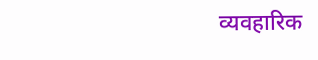व्यवहारिक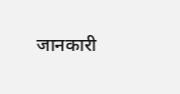जानकारी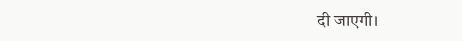दी जाएगी।